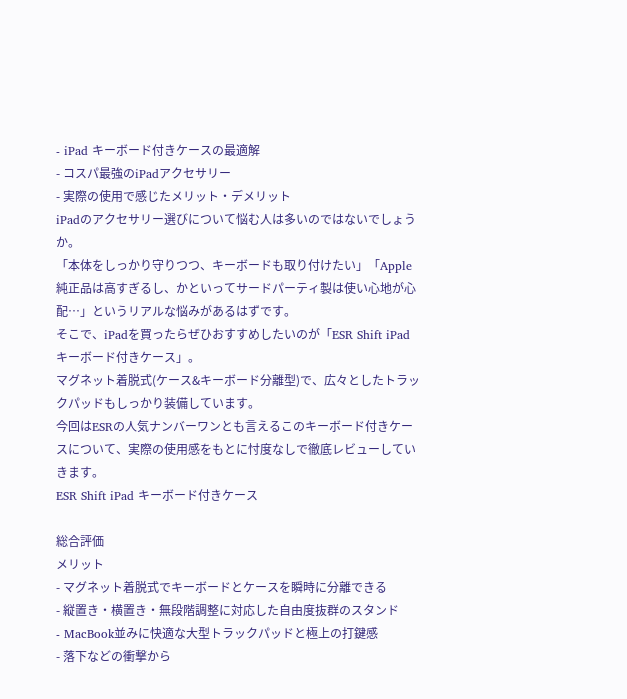- iPad キーボード付きケースの最適解
- コスパ最強のiPadアクセサリー
- 実際の使用で感じたメリット・デメリット
iPadのアクセサリー選びについて悩む人は多いのではないでしょうか。
「本体をしっかり守りつつ、キーボードも取り付けたい」「Apple純正品は高すぎるし、かといってサードパーティ製は使い心地が心配…」というリアルな悩みがあるはずです。
そこで、iPadを買ったらぜひおすすめしたいのが「ESR Shift iPad キーボード付きケース」。
マグネット着脱式(ケース&キーボード分離型)で、広々としたトラックパッドもしっかり装備しています。
今回はESRの人気ナンバーワンとも言えるこのキーボード付きケースについて、実際の使用感をもとに忖度なしで徹底レビューしていきます。
ESR Shift iPad キーボード付きケース

総合評価
メリット
- マグネット着脱式でキーボードとケースを瞬時に分離できる
- 縦置き・横置き・無段階調整に対応した自由度抜群のスタンド
- MacBook並みに快適な大型トラックパッドと極上の打鍵感
- 落下などの衝撃から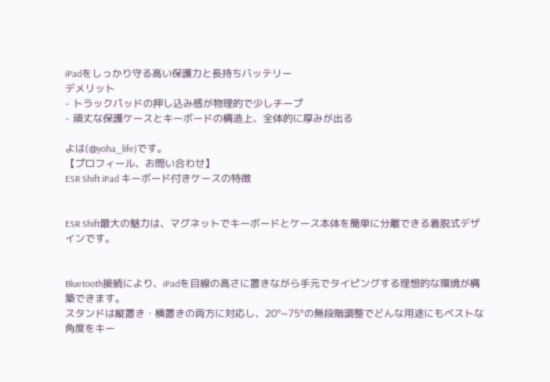iPadをしっかり守る高い保護力と長持ちバッテリー
デメリット
- トラックパッドの押し込み感が物理的で少しチープ
- 頑丈な保護ケースとキーボードの構造上、全体的に厚みが出る

よは(@yoha_life)です。
【プロフィール、お問い合わせ】
ESR Shift iPad キーボード付きケースの特徴


ESR Shift最大の魅力は、マグネットでキーボードとケース本体を簡単に分離できる着脱式デザインです。


Bluetooth接続により、iPadを目線の高さに置きながら手元でタイピングする理想的な環境が構築できます。
スタンドは縦置き・横置きの両方に対応し、20°~75°の無段階調整でどんな用途にもベストな角度をキー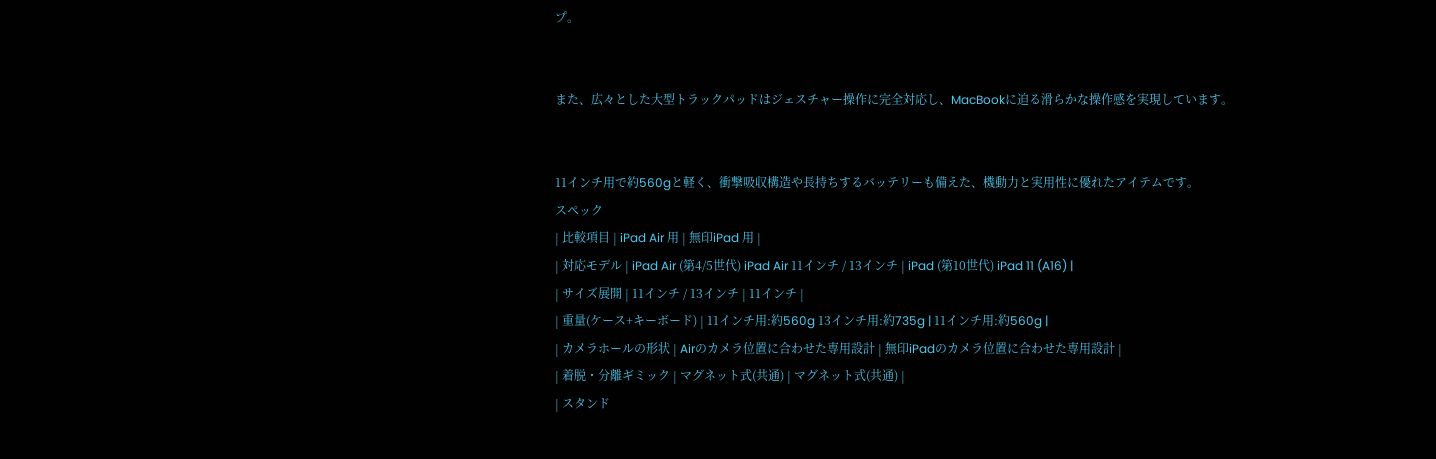プ。


また、広々とした大型トラックパッドはジェスチャー操作に完全対応し、MacBookに迫る滑らかな操作感を実現しています。


11インチ用で約560gと軽く、衝撃吸収構造や長持ちするバッテリーも備えた、機動力と実用性に優れたアイテムです。
スペック
| 比較項目 | iPad Air 用 | 無印iPad 用 |
| 対応モデル | iPad Air (第4/5世代) iPad Air 11インチ / 13インチ | iPad (第10世代) iPad 11 (A16) |
| サイズ展開 | 11インチ / 13インチ | 11インチ |
| 重量(ケース+キーボード) | 11インチ用:約560g 13インチ用:約735g | 11インチ用:約560g |
| カメラホールの形状 | Airのカメラ位置に合わせた専用設計 | 無印iPadのカメラ位置に合わせた専用設計 |
| 着脱・分離ギミック | マグネット式(共通) | マグネット式(共通) |
| スタンド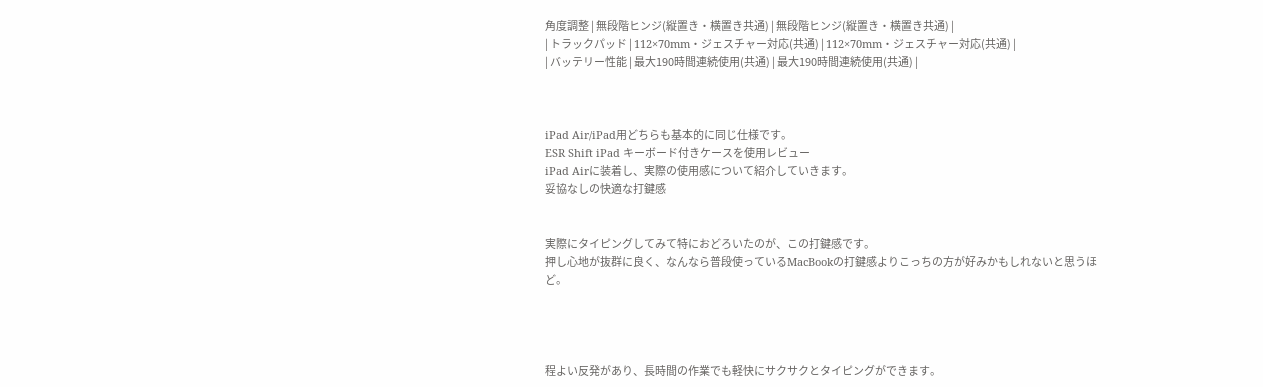角度調整 | 無段階ヒンジ(縦置き・横置き共通) | 無段階ヒンジ(縦置き・横置き共通) |
| トラックパッド | 112×70mm・ジェスチャー対応(共通) | 112×70mm・ジェスチャー対応(共通) |
| バッテリー性能 | 最大190時間連続使用(共通) | 最大190時間連続使用(共通) |



iPad Air/iPad用どちらも基本的に同じ仕様です。
ESR Shift iPad キーボード付きケースを使用レビュー
iPad Airに装着し、実際の使用感について紹介していきます。
妥協なしの快適な打鍵感


実際にタイピングしてみて特におどろいたのが、この打鍵感です。
押し心地が抜群に良く、なんなら普段使っているMacBookの打鍵感よりこっちの方が好みかもしれないと思うほど。




程よい反発があり、長時間の作業でも軽快にサクサクとタイピングができます。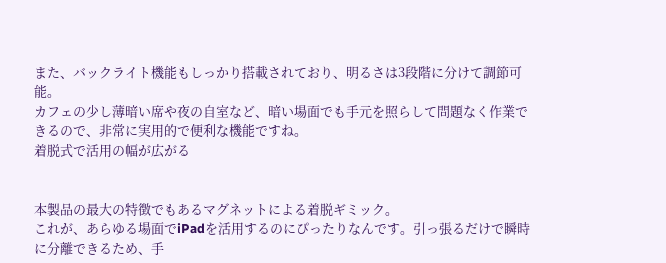また、バックライト機能もしっかり搭載されており、明るさは3段階に分けて調節可能。
カフェの少し薄暗い席や夜の自室など、暗い場面でも手元を照らして問題なく作業できるので、非常に実用的で便利な機能ですね。
着脱式で活用の幅が広がる


本製品の最大の特徴でもあるマグネットによる着脱ギミック。
これが、あらゆる場面でiPadを活用するのにぴったりなんです。引っ張るだけで瞬時に分離できるため、手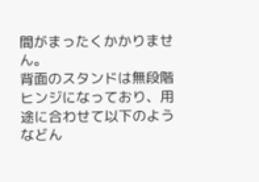間がまったくかかりません。
背面のスタンドは無段階ヒンジになっており、用途に合わせて以下のようなどん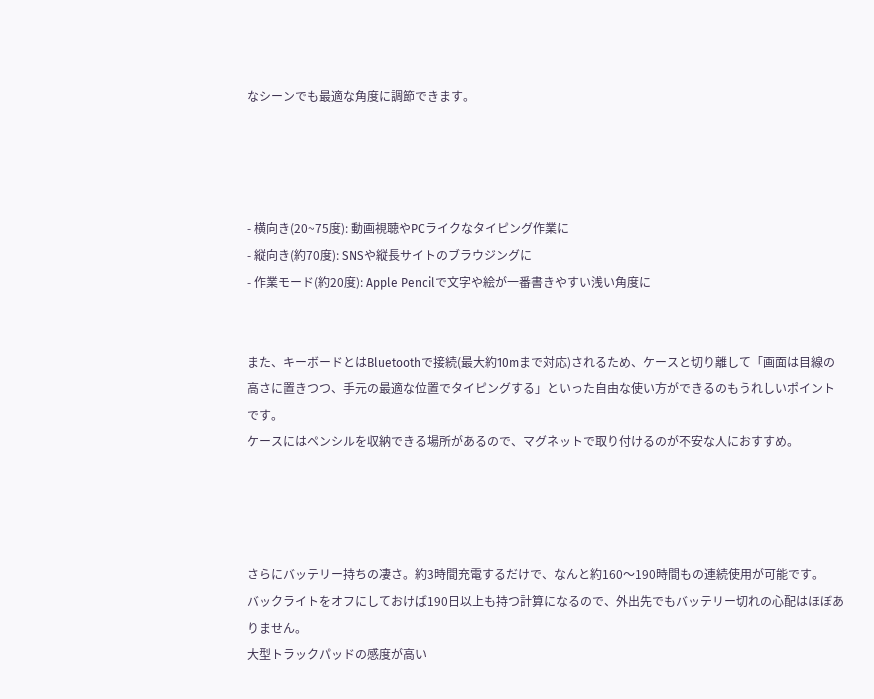なシーンでも最適な角度に調節できます。




- 横向き(20~75度): 動画視聴やPCライクなタイピング作業に
- 縦向き(約70度): SNSや縦長サイトのブラウジングに
- 作業モード(約20度): Apple Pencilで文字や絵が一番書きやすい浅い角度に


また、キーボードとはBluetoothで接続(最大約10mまで対応)されるため、ケースと切り離して「画面は目線の高さに置きつつ、手元の最適な位置でタイピングする」といった自由な使い方ができるのもうれしいポイントです。
ケースにはペンシルを収納できる場所があるので、マグネットで取り付けるのが不安な人におすすめ。




さらにバッテリー持ちの凄さ。約3時間充電するだけで、なんと約160〜190時間もの連続使用が可能です。
バックライトをオフにしておけば190日以上も持つ計算になるので、外出先でもバッテリー切れの心配はほぼありません。
大型トラックパッドの感度が高い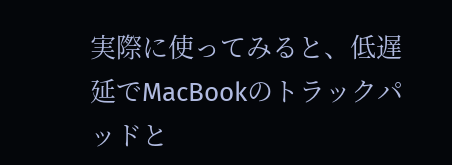実際に使ってみると、低遅延でMacBookのトラックパッドと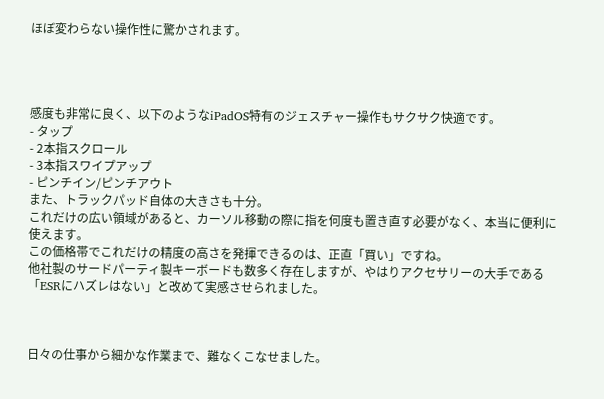ほぼ変わらない操作性に驚かされます。




感度も非常に良く、以下のようなiPadOS特有のジェスチャー操作もサクサク快適です。
- タップ
- 2本指スクロール
- 3本指スワイプアップ
- ピンチイン/ピンチアウト
また、トラックパッド自体の大きさも十分。
これだけの広い領域があると、カーソル移動の際に指を何度も置き直す必要がなく、本当に便利に使えます。
この価格帯でこれだけの精度の高さを発揮できるのは、正直「買い」ですね。
他社製のサードパーティ製キーボードも数多く存在しますが、やはりアクセサリーの大手である「ESRにハズレはない」と改めて実感させられました。



日々の仕事から細かな作業まで、難なくこなせました。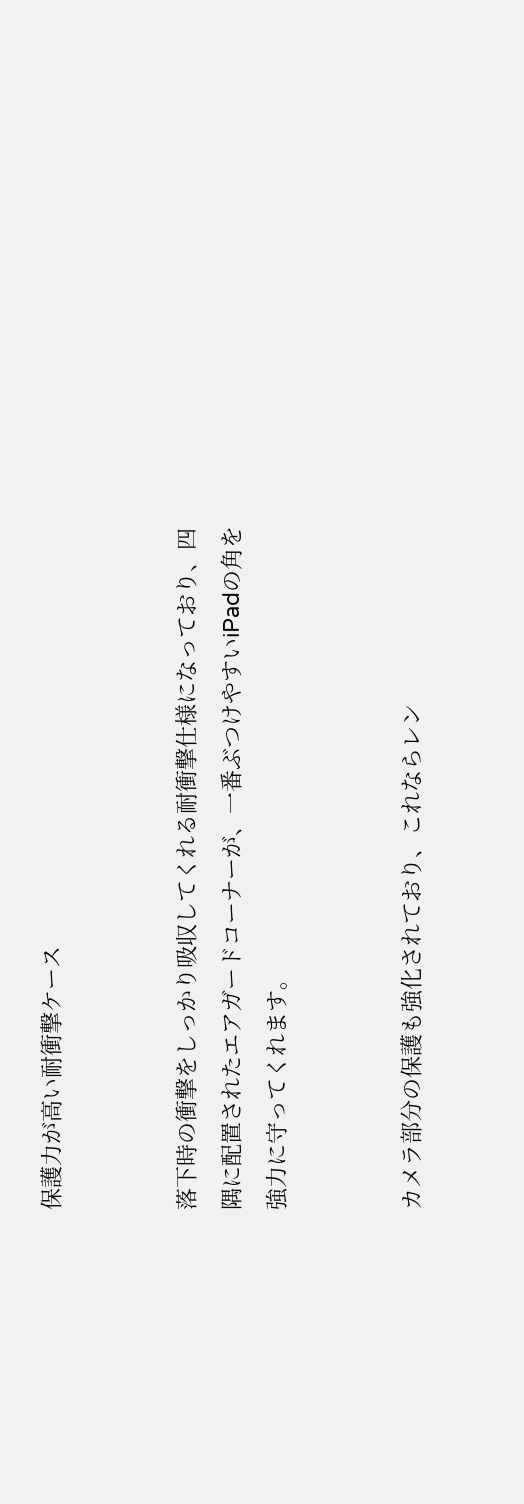保護力が高い耐衝撃ケース


落下時の衝撃をしっかり吸収してくれる耐衝撃仕様になっており、四隅に配置されたエアガードコーナーが、一番ぶつけやすいiPadの角を強力に守ってくれます。


カメラ部分の保護も強化されており、これならレン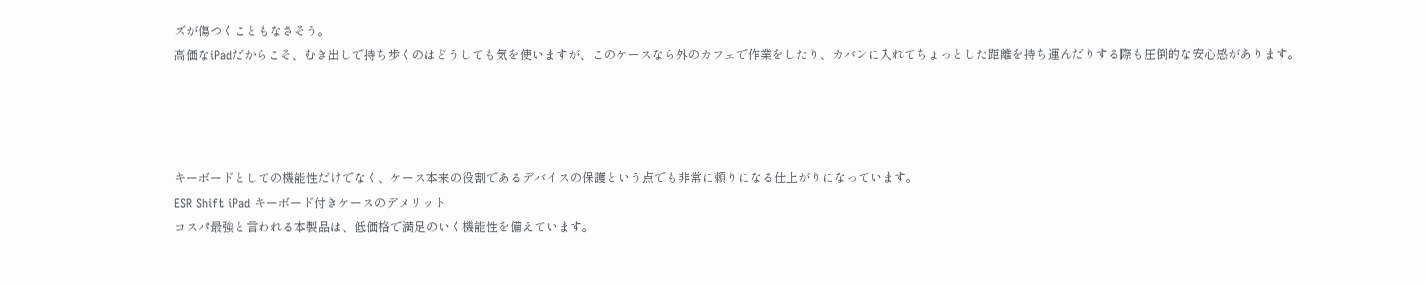ズが傷つくこともなさそう。
高価なiPadだからこそ、むき出しで持ち歩くのはどうしても気を使いますが、このケースなら外のカフェで作業をしたり、カバンに入れてちょっとした距離を持ち運んだりする際も圧倒的な安心感があります。




キーボードとしての機能性だけでなく、ケース本来の役割であるデバイスの保護という点でも非常に頼りになる仕上がりになっています。
ESR Shift iPad キーボード付きケースのデメリット
コスパ最強と言われる本製品は、低価格で満足のいく機能性を備えています。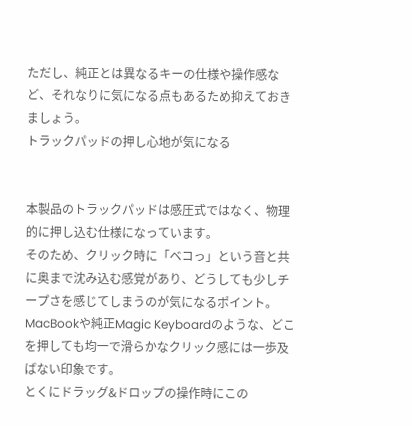ただし、純正とは異なるキーの仕様や操作感など、それなりに気になる点もあるため抑えておきましょう。
トラックパッドの押し心地が気になる


本製品のトラックパッドは感圧式ではなく、物理的に押し込む仕様になっています。
そのため、クリック時に「ベコっ」という音と共に奥まで沈み込む感覚があり、どうしても少しチープさを感じてしまうのが気になるポイント。
MacBookや純正Magic Keyboardのような、どこを押しても均一で滑らかなクリック感には一歩及ばない印象です。
とくにドラッグ&ドロップの操作時にこの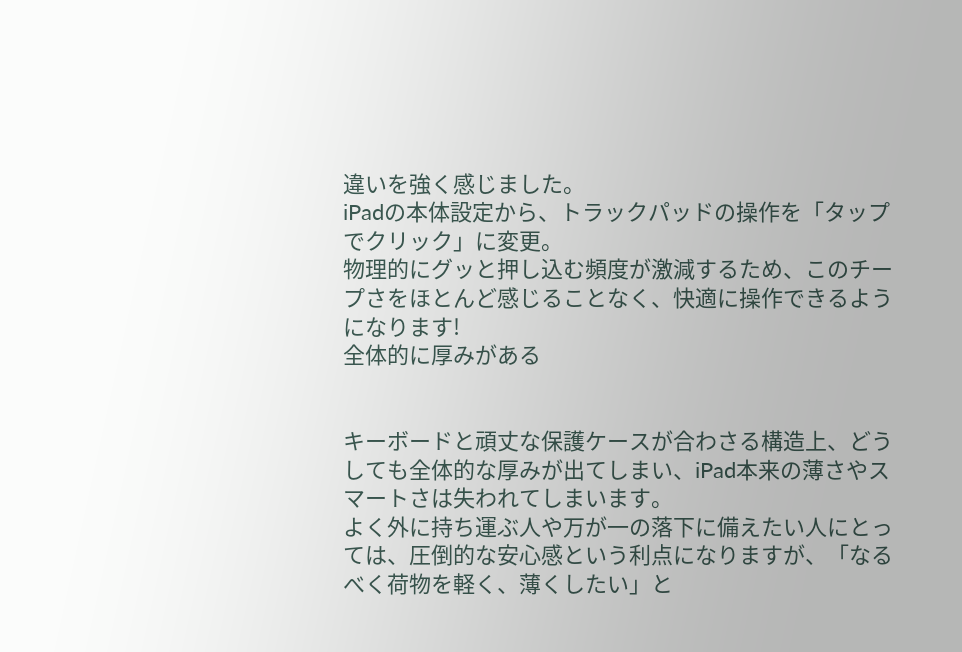違いを強く感じました。
iPadの本体設定から、トラックパッドの操作を「タップでクリック」に変更。
物理的にグッと押し込む頻度が激減するため、このチープさをほとんど感じることなく、快適に操作できるようになります!
全体的に厚みがある


キーボードと頑丈な保護ケースが合わさる構造上、どうしても全体的な厚みが出てしまい、iPad本来の薄さやスマートさは失われてしまいます。
よく外に持ち運ぶ人や万が一の落下に備えたい人にとっては、圧倒的な安心感という利点になりますが、「なるべく荷物を軽く、薄くしたい」と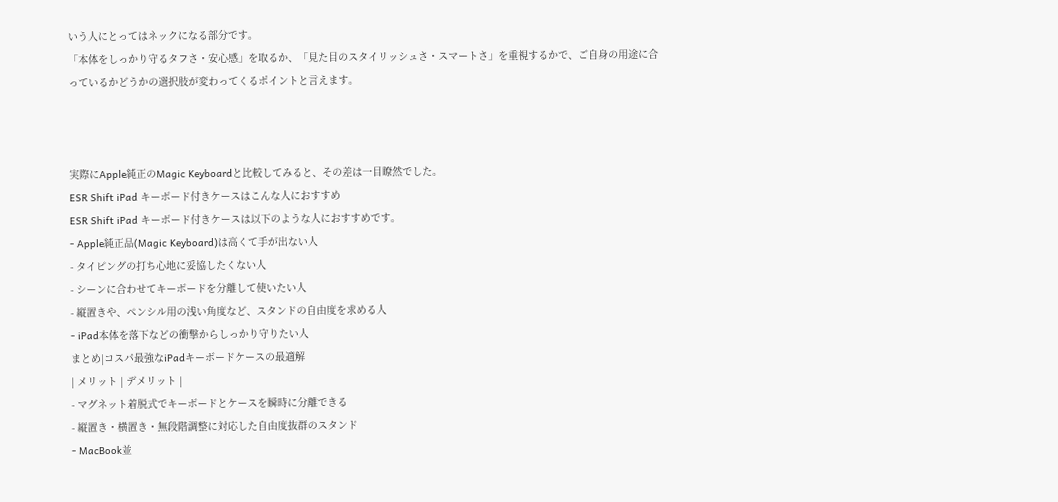いう人にとってはネックになる部分です。
「本体をしっかり守るタフさ・安心感」を取るか、「見た目のスタイリッシュさ・スマートさ」を重視するかで、ご自身の用途に合っているかどうかの選択肢が変わってくるポイントと言えます。



実際にApple純正のMagic Keyboardと比較してみると、その差は一目瞭然でした。
ESR Shift iPad キーボード付きケースはこんな人におすすめ
ESR Shift iPad キーボード付きケースは以下のような人におすすめです。
- Apple純正品(Magic Keyboard)は高くて手が出ない人
- タイピングの打ち心地に妥協したくない人
- シーンに合わせてキーボードを分離して使いたい人
- 縦置きや、ペンシル用の浅い角度など、スタンドの自由度を求める人
- iPad本体を落下などの衝撃からしっかり守りたい人
まとめ|コスパ最強なiPadキーボードケースの最適解
| メリット | デメリット |
- マグネット着脱式でキーボードとケースを瞬時に分離できる
- 縦置き・横置き・無段階調整に対応した自由度抜群のスタンド
- MacBook並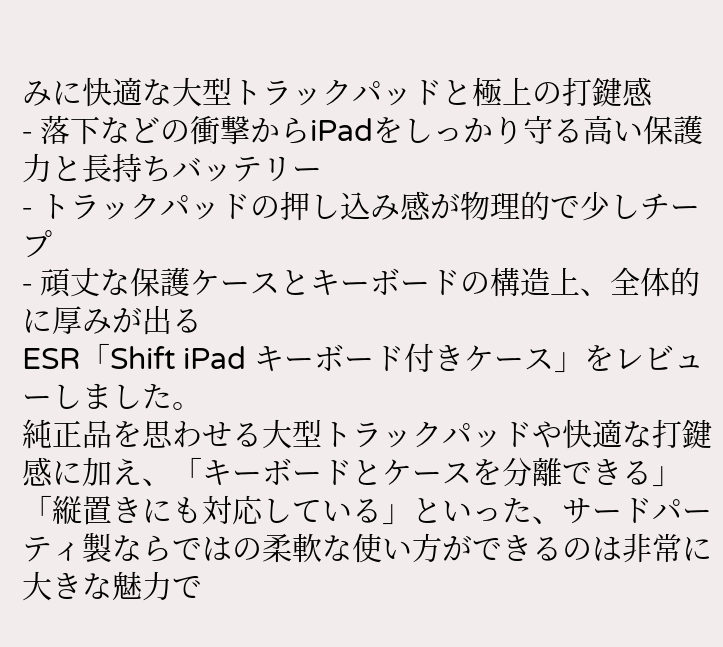みに快適な大型トラックパッドと極上の打鍵感
- 落下などの衝撃からiPadをしっかり守る高い保護力と長持ちバッテリー
- トラックパッドの押し込み感が物理的で少しチープ
- 頑丈な保護ケースとキーボードの構造上、全体的に厚みが出る
ESR「Shift iPad キーボード付きケース」をレビューしました。
純正品を思わせる大型トラックパッドや快適な打鍵感に加え、「キーボードとケースを分離できる」「縦置きにも対応している」といった、サードパーティ製ならではの柔軟な使い方ができるのは非常に大きな魅力で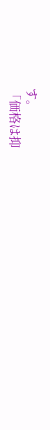す。
「価格は抑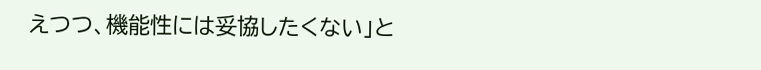えつつ、機能性には妥協したくない」と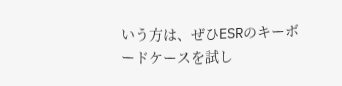いう方は、ぜひESRのキーボードケースを試し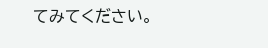てみてください。